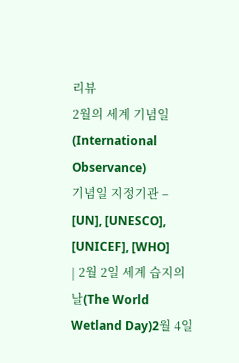리뷰
2월의 세계 기념일(International Observance)
기념일 지정기관 – [UN], [UNESCO], [UNICEF], [WHO]
| 2월 2일 세계 습지의 날(The World Wetland Day)2월 4일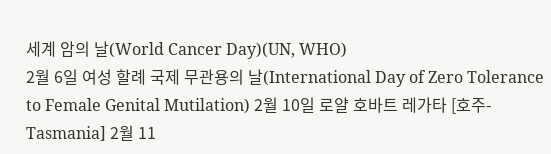세계 암의 날(World Cancer Day)(UN, WHO)
2월 6일 여성 할례 국제 무관용의 날(International Day of Zero Tolerance to Female Genital Mutilation) 2월 10일 로얄 호바트 레가타 [호주-Tasmania] 2월 11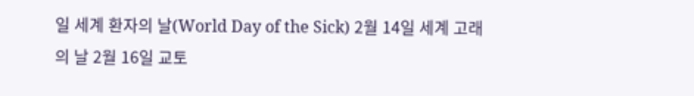일 세계 환자의 날(World Day of the Sick) 2월 14일 세계 고래의 날 2월 16일 교토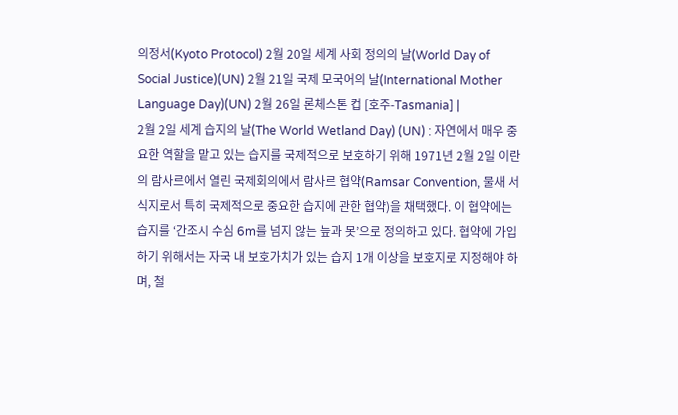의정서(Kyoto Protocol) 2월 20일 세계 사회 정의의 날(World Day of Social Justice)(UN) 2월 21일 국제 모국어의 날(International Mother Language Day)(UN) 2월 26일 론체스톤 컵 [호주-Tasmania] |
2월 2일 세계 습지의 날(The World Wetland Day) (UN) : 자연에서 매우 중요한 역할을 맡고 있는 습지를 국제적으로 보호하기 위해 1971년 2월 2일 이란의 람사르에서 열린 국제회의에서 람사르 협약(Ramsar Convention, 물새 서식지로서 특히 국제적으로 중요한 습지에 관한 협약)을 채택했다. 이 협약에는 습지를 ‘간조시 수심 6m를 넘지 않는 늪과 못’으로 정의하고 있다. 협약에 가입하기 위해서는 자국 내 보호가치가 있는 습지 1개 이상을 보호지로 지정해야 하며, 철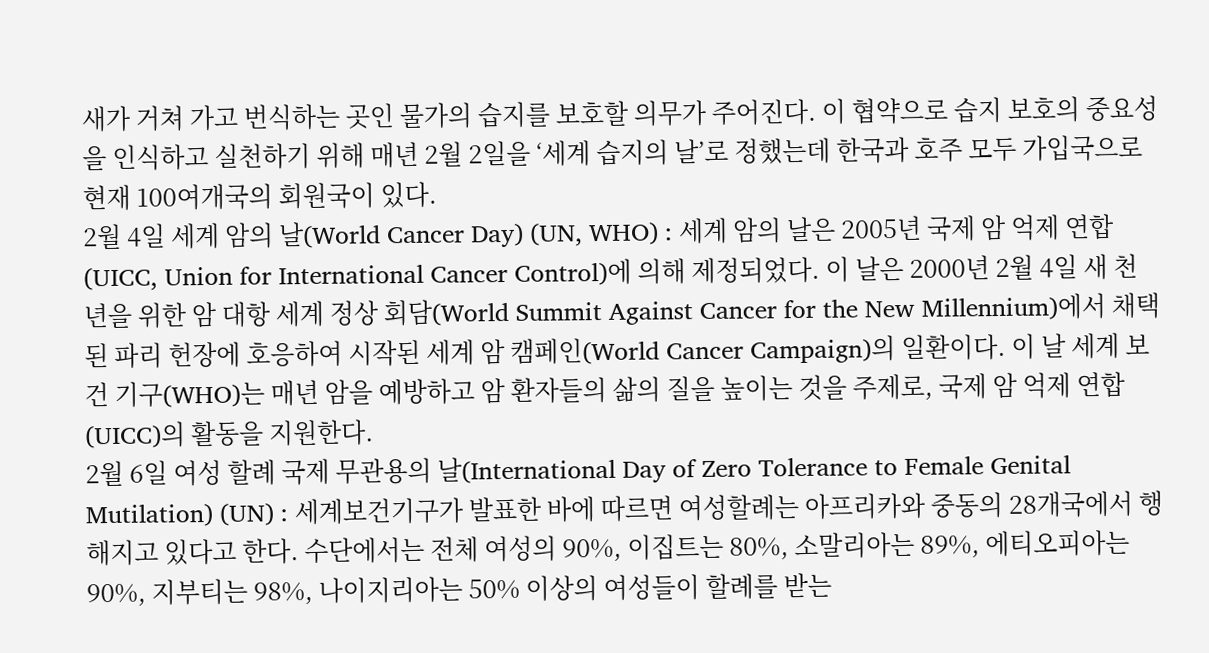새가 거쳐 가고 번식하는 곳인 물가의 습지를 보호할 의무가 주어진다. 이 협약으로 습지 보호의 중요성을 인식하고 실천하기 위해 매년 2월 2일을 ‘세계 습지의 날’로 정했는데 한국과 호주 모두 가입국으로 현재 100여개국의 회원국이 있다.
2월 4일 세계 암의 날(World Cancer Day) (UN, WHO) : 세계 암의 날은 2005년 국제 암 억제 연합(UICC, Union for International Cancer Control)에 의해 제정되었다. 이 날은 2000년 2월 4일 새 천 년을 위한 암 대항 세계 정상 회담(World Summit Against Cancer for the New Millennium)에서 채택된 파리 헌장에 호응하여 시작된 세계 암 캠페인(World Cancer Campaign)의 일환이다. 이 날 세계 보건 기구(WHO)는 매년 암을 예방하고 암 환자들의 삶의 질을 높이는 것을 주제로, 국제 암 억제 연합(UICC)의 활동을 지원한다.
2월 6일 여성 할례 국제 무관용의 날(International Day of Zero Tolerance to Female Genital Mutilation) (UN) : 세계보건기구가 발표한 바에 따르면 여성할례는 아프리카와 중동의 28개국에서 행해지고 있다고 한다. 수단에서는 전체 여성의 90%, 이집트는 80%, 소말리아는 89%, 에티오피아는 90%, 지부티는 98%, 나이지리아는 50% 이상의 여성들이 할례를 받는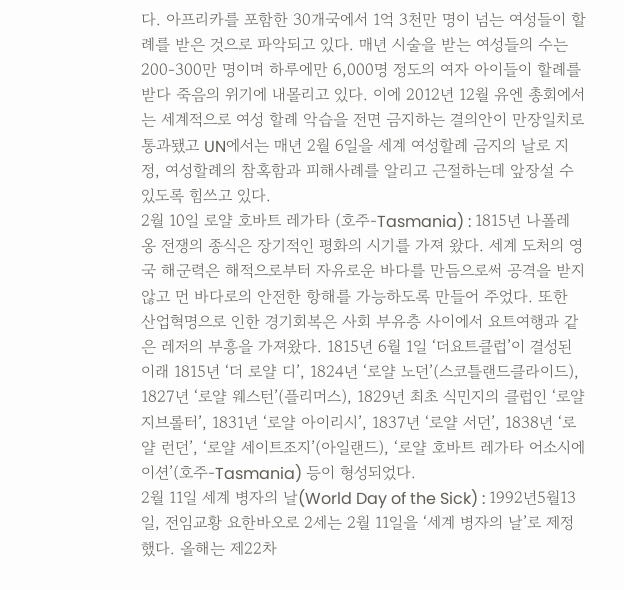다. 아프리카를 포함한 30개국에서 1억 3천만 명이 넘는 여성들이 할례를 받은 것으로 파악되고 있다. 매년 시술을 받는 여성들의 수는 200-300만 명이며 하루에만 6,000명 정도의 여자 아이들이 할례를 받다 죽음의 위기에 내몰리고 있다. 이에 2012년 12월 유엔 총회에서는 세계적으로 여성 할례 악습을 전면 금지하는 결의안이 만장일치로 통과됐고 UN에서는 매년 2월 6일을 세계 여성할례 금지의 날로 지정, 여성할례의 참혹함과 피해사례를 알리고 근절하는데 앞장설 수 있도록 힘쓰고 있다.
2월 10일 로얄 호바트 레가타 (호주-Tasmania) : 1815년 나폴레옹 전쟁의 종식은 장기적인 평화의 시기를 가져 왔다. 세계 도처의 영국 해군력은 해적으로부터 자유로운 바다를 만듬으로써 공격을 받지 않고 먼 바다로의 안전한 항해를 가능하도록 만들어 주었다. 또한 산업혁명으로 인한 경기회복은 사회 부유층 사이에서 요트여행과 같은 레저의 부흥을 가져왔다. 1815년 6월 1일 ‘더요트클럽’이 결성된 이래 1815년 ‘더 로얄 디’, 1824년 ‘로얄 노던’(스코틀랜드클라이드), 1827년 ‘로얄 웨스턴’(플리머스), 1829년 최초 식민지의 클럽인 ‘로얄 지브롤터’, 1831년 ‘로얄 아이리시’, 1837년 ‘로얄 서던’, 1838년 ‘로얄 런던’, ‘로얄 세이트조지’(아일랜드), ‘로얄 호바트 레가타 어소시에이션’(호주-Tasmania) 등이 형성되었다.
2월 11일 세계 병자의 날(World Day of the Sick) : 1992년5월13일, 전임교황 요한바오로 2세는 2월 11일을 ‘세계 병자의 날’로 제정했다. 올해는 제22차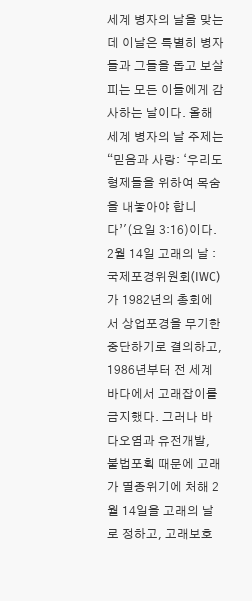세계 병자의 날을 맞는데 이날은 특별히 병자들과 그들을 돕고 보살피는 모든 이들에게 감사하는 날이다. 올해 세계 병자의 날 주제는 “믿음과 사랑: ‘우리도 형제들을 위하여 목숨을 내놓아야 합니다’'(요일 3:16)이다.
2월 14일 고래의 날 : 국제포경위원회(IWC)가 1982년의 총회에서 상업포경을 무기한 중단하기로 결의하고, 1986년부터 전 세계 바다에서 고래잡이를 금지했다. 그러나 바다오염과 유전개발, 불법포획 때문에 고래가 멸종위기에 처해 2월 14일을 고래의 날로 정하고, 고래보호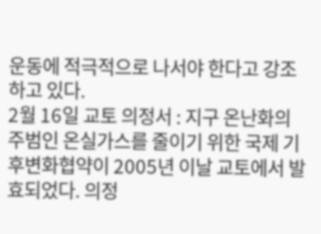운동에 적극적으로 나서야 한다고 강조하고 있다.
2월 16일 교토 의정서 : 지구 온난화의 주범인 온실가스를 줄이기 위한 국제 기후변화협약이 2005년 이날 교토에서 발효되었다. 의정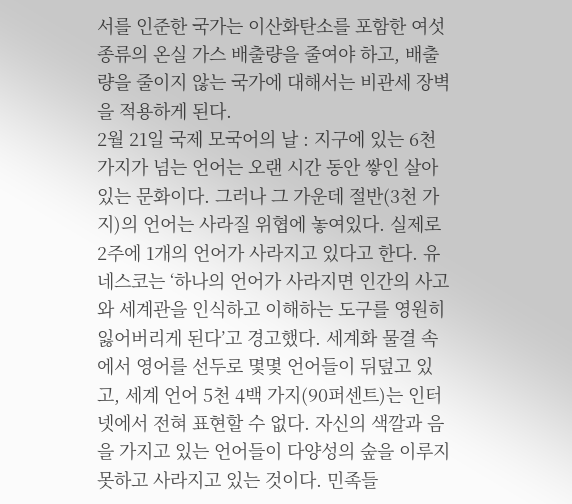서를 인준한 국가는 이산화탄소를 포함한 여섯 종류의 온실 가스 배출량을 줄여야 하고, 배출량을 줄이지 않는 국가에 대해서는 비관세 장벽을 적용하게 된다.
2월 21일 국제 모국어의 날 : 지구에 있는 6천 가지가 넘는 언어는 오랜 시간 동안 쌓인 살아있는 문화이다. 그러나 그 가운데 절반(3천 가지)의 언어는 사라질 위협에 놓여있다. 실제로 2주에 1개의 언어가 사라지고 있다고 한다. 유네스코는 ‘하나의 언어가 사라지면 인간의 사고와 세계관을 인식하고 이해하는 도구를 영원히 잃어버리게 된다’고 경고했다. 세계화 물결 속에서 영어를 선두로 몇몇 언어들이 뒤덮고 있고, 세계 언어 5천 4백 가지(90퍼센트)는 인터넷에서 전혀 표현할 수 없다. 자신의 색깔과 음을 가지고 있는 언어들이 다양성의 숲을 이루지 못하고 사라지고 있는 것이다. 민족들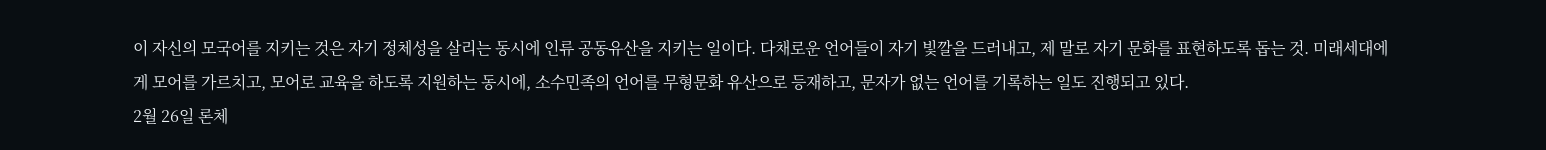이 자신의 모국어를 지키는 것은 자기 정체성을 살리는 동시에 인류 공동유산을 지키는 일이다. 다채로운 언어들이 자기 빛깔을 드러내고, 제 말로 자기 문화를 표현하도록 돕는 것. 미래세대에게 모어를 가르치고, 모어로 교육을 하도록 지원하는 동시에, 소수민족의 언어를 무형문화 유산으로 등재하고, 문자가 없는 언어를 기록하는 일도 진행되고 있다.
2월 26일 론체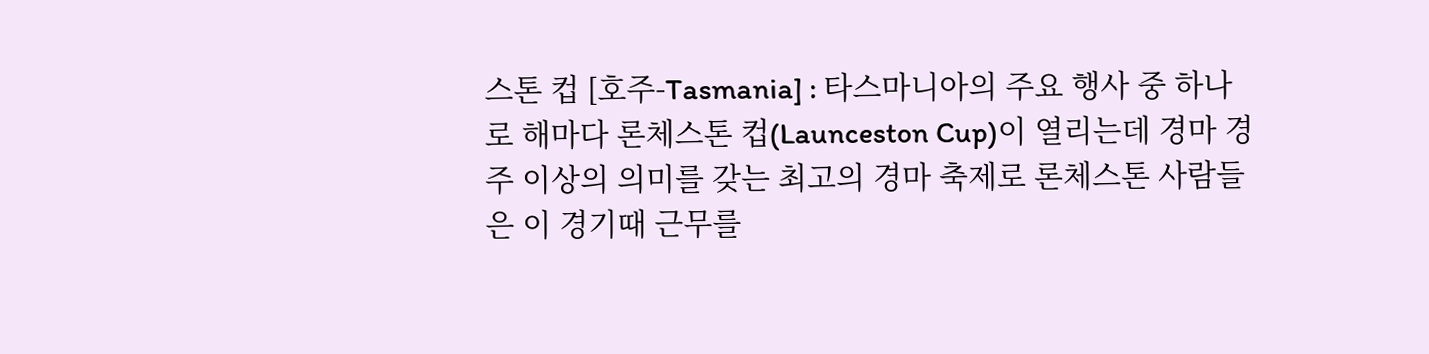스톤 컵 [호주-Tasmania] : 타스마니아의 주요 행사 중 하나로 해마다 론체스톤 컵(Launceston Cup)이 열리는데 경마 경주 이상의 의미를 갖는 최고의 경마 축제로 론체스톤 사람들은 이 경기때 근무를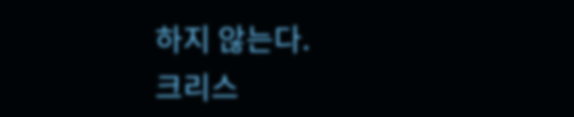하지 않는다.
크리스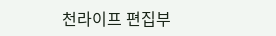천라이프 편집부